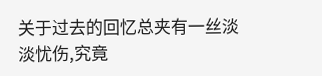关于过去的回忆总夹有一丝淡淡忧伤,究竟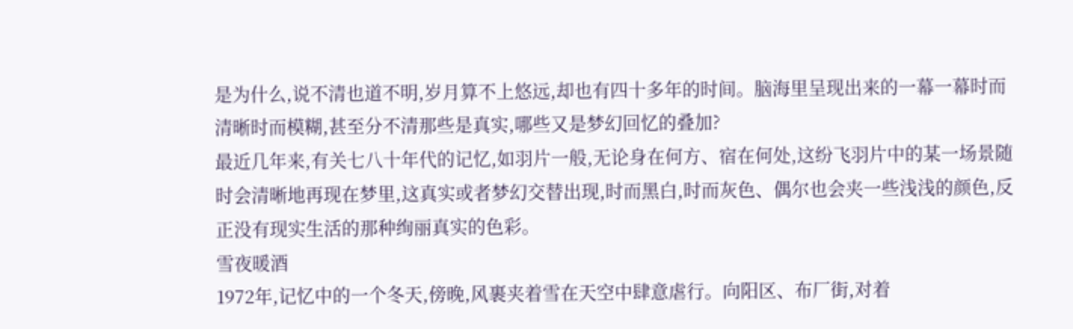是为什么,说不清也道不明,岁月算不上悠远,却也有四十多年的时间。脑海里呈现出来的一幕一幕时而清晰时而模糊,甚至分不清那些是真实,哪些又是梦幻回忆的叠加?
最近几年来,有关七八十年代的记忆,如羽片一般,无论身在何方、宿在何处,这纷飞羽片中的某一场景随时会清晰地再现在梦里,这真实或者梦幻交替出现,时而黑白,时而灰色、偶尔也会夹一些浅浅的颜色,反正没有现实生活的那种绚丽真实的色彩。
雪夜暖酒
1972年,记忆中的一个冬天,傍晚,风裹夹着雪在天空中肆意虐行。向阳区、布厂街,对着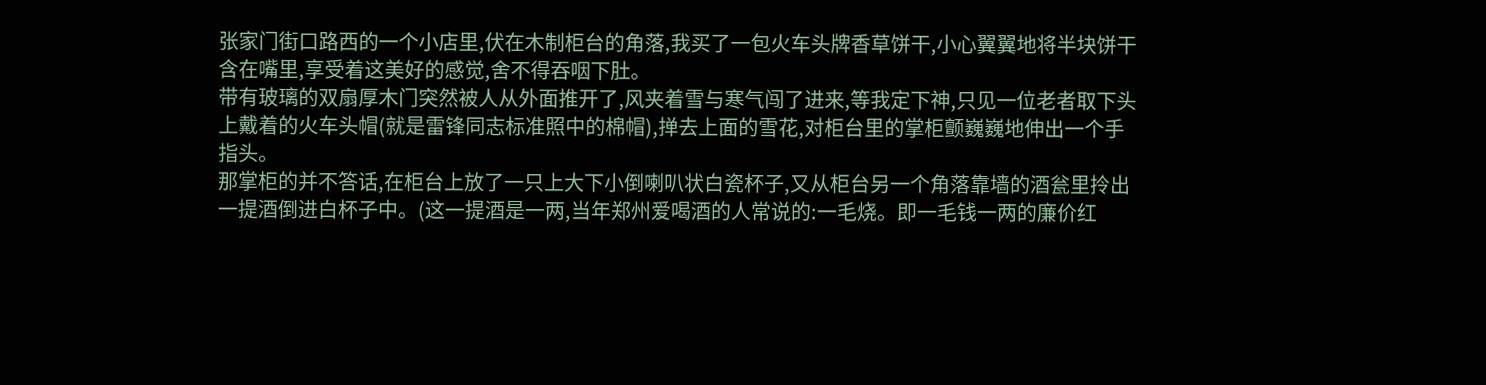张家门街口路西的一个小店里,伏在木制柜台的角落,我买了一包火车头牌香草饼干,小心翼翼地将半块饼干含在嘴里,享受着这美好的感觉,舍不得吞咽下肚。
带有玻璃的双扇厚木门突然被人从外面推开了,风夹着雪与寒气闯了进来,等我定下神,只见一位老者取下头上戴着的火车头帽(就是雷锋同志标准照中的棉帽),掸去上面的雪花,对柜台里的掌柜颤巍巍地伸出一个手指头。
那掌柜的并不答话,在柜台上放了一只上大下小倒喇叭状白瓷杯子,又从柜台另一个角落靠墙的酒瓮里拎出一提酒倒进白杯子中。(这一提酒是一两,当年郑州爱喝酒的人常说的:一毛烧。即一毛钱一两的廉价红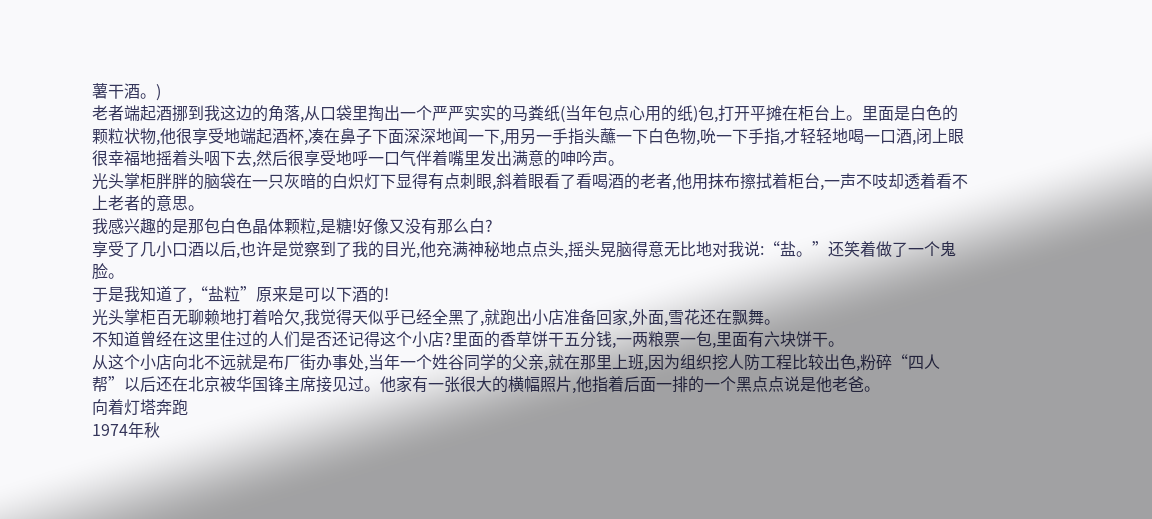薯干酒。)
老者端起酒挪到我这边的角落,从口袋里掏出一个严严实实的马粪纸(当年包点心用的纸)包,打开平摊在柜台上。里面是白色的颗粒状物,他很享受地端起酒杯,凑在鼻子下面深深地闻一下,用另一手指头蘸一下白色物,吮一下手指,才轻轻地喝一口酒,闭上眼很幸福地摇着头咽下去,然后很享受地呼一口气伴着嘴里发出满意的呻吟声。
光头掌柜胖胖的脑袋在一只灰暗的白炽灯下显得有点刺眼,斜着眼看了看喝酒的老者,他用抹布擦拭着柜台,一声不吱却透着看不上老者的意思。
我感兴趣的是那包白色晶体颗粒,是糖!好像又没有那么白?
享受了几小口酒以后,也许是觉察到了我的目光,他充满神秘地点点头,摇头晃脑得意无比地对我说:“盐。”还笑着做了一个鬼脸。
于是我知道了,“盐粒”原来是可以下酒的!
光头掌柜百无聊赖地打着哈欠,我觉得天似乎已经全黑了,就跑出小店准备回家,外面,雪花还在飘舞。
不知道曾经在这里住过的人们是否还记得这个小店?里面的香草饼干五分钱,一两粮票一包,里面有六块饼干。
从这个小店向北不远就是布厂街办事处,当年一个姓谷同学的父亲,就在那里上班,因为组织挖人防工程比较出色,粉碎“四人帮”以后还在北京被华国锋主席接见过。他家有一张很大的横幅照片,他指着后面一排的一个黑点点说是他老爸。
向着灯塔奔跑
1974年秋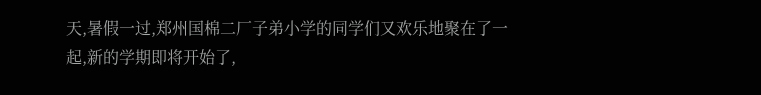天,暑假一过,郑州国棉二厂子弟小学的同学们又欢乐地聚在了一起,新的学期即将开始了,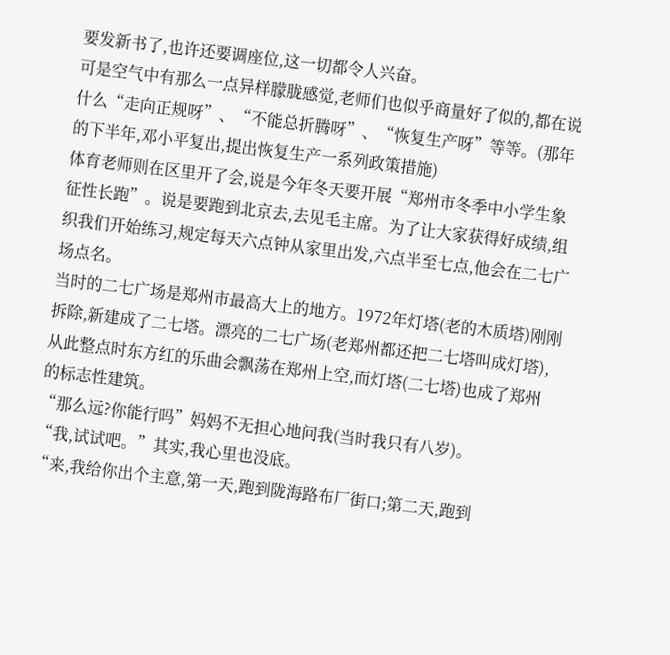要发新书了,也许还要调座位,这一切都令人兴奋。
可是空气中有那么一点异样朦胧感觉,老师们也似乎商量好了似的,都在说什么“走向正规呀”、“不能总折腾呀”、“恢复生产呀”等等。(那年的下半年,邓小平复出,提出恢复生产一系列政策措施)
体育老师则在区里开了会,说是今年冬天要开展“郑州市冬季中小学生象征性长跑”。说是要跑到北京去,去见毛主席。为了让大家获得好成绩,组织我们开始练习,规定每天六点钟从家里出发,六点半至七点,他会在二七广场点名。
当时的二七广场是郑州市最高大上的地方。1972年灯塔(老的木质塔)刚刚拆除,新建成了二七塔。漂亮的二七广场(老郑州都还把二七塔叫成灯塔),从此整点时东方红的乐曲会飘荡在郑州上空,而灯塔(二七塔)也成了郑州的标志性建筑。
“那么远?你能行吗”妈妈不无担心地问我(当时我只有八岁)。
“我,试试吧。”其实,我心里也没底。
“来,我给你出个主意,第一天,跑到陇海路布厂街口;第二天,跑到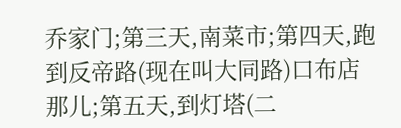乔家门;第三天,南菜市;第四天,跑到反帝路(现在叫大同路)口布店那儿;第五天,到灯塔(二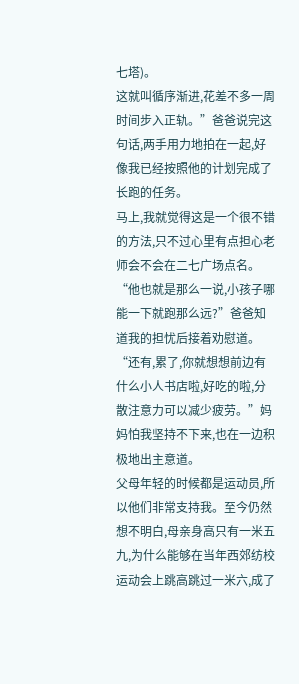七塔)。
这就叫循序渐进,花差不多一周时间步入正轨。”爸爸说完这句话,两手用力地拍在一起,好像我已经按照他的计划完成了长跑的任务。
马上,我就觉得这是一个很不错的方法,只不过心里有点担心老师会不会在二七广场点名。
“他也就是那么一说,小孩子哪能一下就跑那么远?”爸爸知道我的担忧后接着劝慰道。
“还有,累了,你就想想前边有什么小人书店啦,好吃的啦,分散注意力可以减少疲劳。”妈妈怕我坚持不下来,也在一边积极地出主意道。
父母年轻的时候都是运动员,所以他们非常支持我。至今仍然想不明白,母亲身高只有一米五九,为什么能够在当年西郊纺校运动会上跳高跳过一米六,成了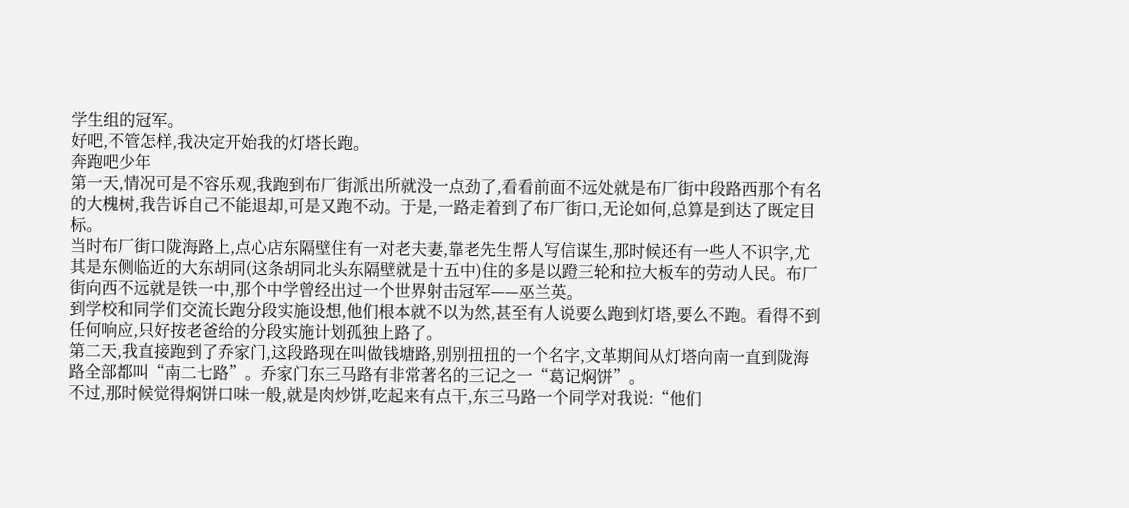学生组的冠军。
好吧,不管怎样,我决定开始我的灯塔长跑。
奔跑吧少年
第一天,情况可是不容乐观,我跑到布厂街派出所就没一点劲了,看看前面不远处就是布厂街中段路西那个有名的大槐树,我告诉自己不能退却,可是又跑不动。于是,一路走着到了布厂街口,无论如何,总算是到达了既定目标。
当时布厂街口陇海路上,点心店东隔壁住有一对老夫妻,靠老先生帮人写信谋生,那时候还有一些人不识字,尤其是东侧临近的大东胡同(这条胡同北头东隔壁就是十五中)住的多是以蹬三轮和拉大板车的劳动人民。布厂街向西不远就是铁一中,那个中学曾经出过一个世界射击冠军——巫兰英。
到学校和同学们交流长跑分段实施设想,他们根本就不以为然,甚至有人说要么跑到灯塔,要么不跑。看得不到任何响应,只好按老爸给的分段实施计划孤独上路了。
第二天,我直接跑到了乔家门,这段路现在叫做钱塘路,别别扭扭的一个名字,文革期间从灯塔向南一直到陇海路全部都叫“南二七路”。乔家门东三马路有非常著名的三记之一“葛记焖饼”。
不过,那时候觉得焖饼口味一般,就是肉炒饼,吃起来有点干,东三马路一个同学对我说:“他们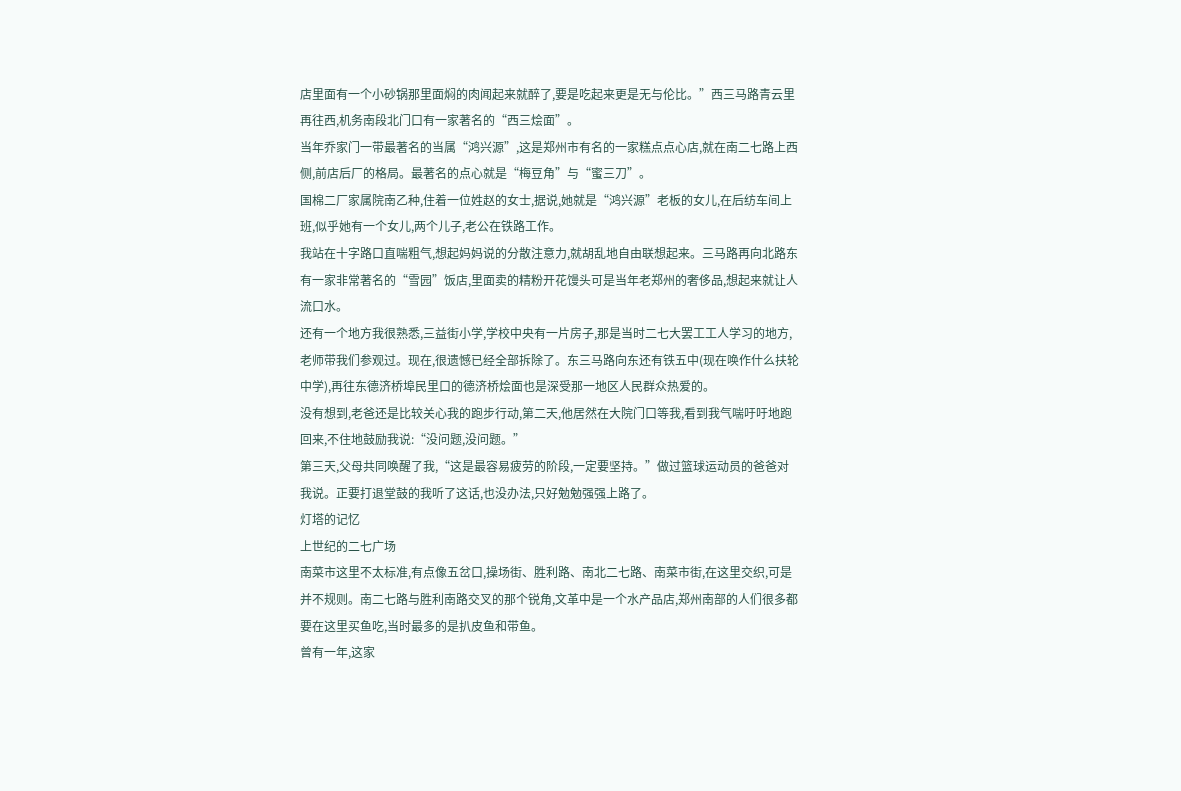店里面有一个小砂锅那里面焖的肉闻起来就醉了,要是吃起来更是无与伦比。”西三马路青云里再往西,机务南段北门口有一家著名的“西三烩面”。
当年乔家门一带最著名的当属“鸿兴源”,这是郑州市有名的一家糕点点心店,就在南二七路上西侧,前店后厂的格局。最著名的点心就是“梅豆角”与“蜜三刀”。
国棉二厂家属院南乙种,住着一位姓赵的女士,据说,她就是“鸿兴源”老板的女儿,在后纺车间上班,似乎她有一个女儿,两个儿子,老公在铁路工作。
我站在十字路口直喘粗气,想起妈妈说的分散注意力,就胡乱地自由联想起来。三马路再向北路东有一家非常著名的“雪园”饭店,里面卖的精粉开花馒头可是当年老郑州的奢侈品,想起来就让人流口水。
还有一个地方我很熟悉,三益街小学,学校中央有一片房子,那是当时二七大罢工工人学习的地方,老师带我们参观过。现在,很遗憾已经全部拆除了。东三马路向东还有铁五中(现在唤作什么扶轮中学),再往东德济桥埠民里口的德济桥烩面也是深受那一地区人民群众热爱的。
没有想到,老爸还是比较关心我的跑步行动,第二天,他居然在大院门口等我,看到我气喘吁吁地跑回来,不住地鼓励我说:“没问题,没问题。”
第三天,父母共同唤醒了我,“这是最容易疲劳的阶段,一定要坚持。”做过篮球运动员的爸爸对我说。正要打退堂鼓的我听了这话,也没办法,只好勉勉强强上路了。
灯塔的记忆
上世纪的二七广场
南菜市这里不太标准,有点像五岔口,操场街、胜利路、南北二七路、南菜市街,在这里交织,可是并不规则。南二七路与胜利南路交叉的那个锐角,文革中是一个水产品店,郑州南部的人们很多都要在这里买鱼吃,当时最多的是扒皮鱼和带鱼。
曾有一年,这家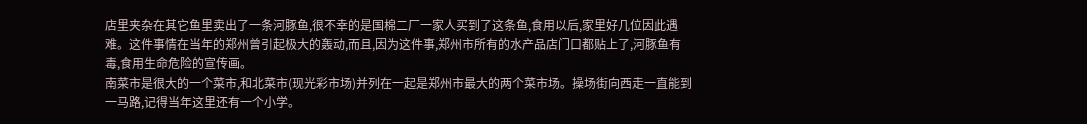店里夹杂在其它鱼里卖出了一条河豚鱼,很不幸的是国棉二厂一家人买到了这条鱼,食用以后,家里好几位因此遇难。这件事情在当年的郑州曾引起极大的轰动,而且,因为这件事,郑州市所有的水产品店门口都贴上了,河豚鱼有毒,食用生命危险的宣传画。
南菜市是很大的一个菜市,和北菜市(现光彩市场)并列在一起是郑州市最大的两个菜市场。操场街向西走一直能到一马路,记得当年这里还有一个小学。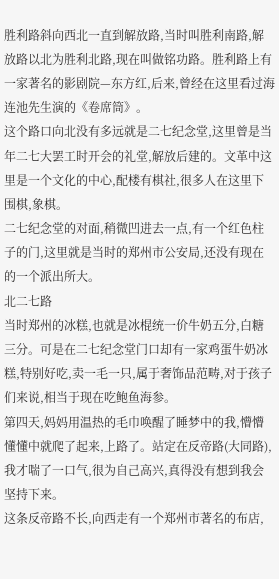胜利路斜向西北一直到解放路,当时叫胜利南路,解放路以北为胜利北路,现在叫做铭功路。胜利路上有一家著名的影剧院—东方红,后来,曾经在这里看过海连池先生演的《卷席筒》。
这个路口向北没有多远就是二七纪念堂,这里曾是当年二七大罢工时开会的礼堂,解放后建的。文革中这里是一个文化的中心,配楼有棋社,很多人在这里下围棋,象棋。
二七纪念堂的对面,稍微凹进去一点,有一个红色柱子的门,这里就是当时的郑州市公安局,还没有现在的一个派出所大。
北二七路
当时郑州的冰糕,也就是冰棍统一价牛奶五分,白糖三分。可是在二七纪念堂门口却有一家鸡蛋牛奶冰糕,特别好吃,卖一毛一只,属于奢饰品范畴,对于孩子们来说,相当于现在吃鲍鱼海参。
第四天,妈妈用温热的毛巾唤醒了睡梦中的我,懵懵懂懂中就爬了起来,上路了。站定在反帝路(大同路),我才喘了一口气,很为自己高兴,真得没有想到我会坚持下来。
这条反帝路不长,向西走有一个郑州市著名的布店,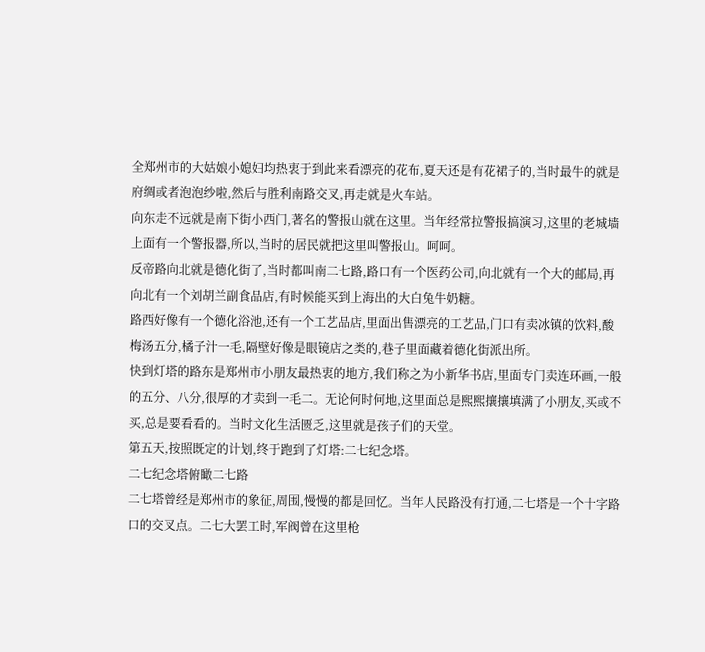全郑州市的大姑娘小媳妇均热衷于到此来看漂亮的花布,夏天还是有花裙子的,当时最牛的就是府绸或者泡泡纱啦,然后与胜利南路交叉,再走就是火车站。
向东走不远就是南下街小西门,著名的警报山就在这里。当年经常拉警报搞演习,这里的老城墙上面有一个警报器,所以,当时的居民就把这里叫警报山。呵呵。
反帝路向北就是德化街了,当时都叫南二七路,路口有一个医药公司,向北就有一个大的邮局,再向北有一个刘胡兰副食品店,有时候能买到上海出的大白兔牛奶糖。
路西好像有一个德化浴池,还有一个工艺品店,里面出售漂亮的工艺品,门口有卖冰镇的饮料,酸梅汤五分,橘子汁一毛,隔壁好像是眼镜店之类的,巷子里面藏着德化街派出所。
快到灯塔的路东是郑州市小朋友最热衷的地方,我们称之为小新华书店,里面专门卖连环画,一般的五分、八分,很厚的才卖到一毛二。无论何时何地,这里面总是熙熙攘攘填满了小朋友,买或不买,总是要看看的。当时文化生活匮乏,这里就是孩子们的天堂。
第五天,按照既定的计划,终于跑到了灯塔:二七纪念塔。
二七纪念塔俯瞰二七路
二七塔曾经是郑州市的象征,周围,慢慢的都是回忆。当年人民路没有打通,二七塔是一个十字路口的交叉点。二七大罢工时,军阀曾在这里枪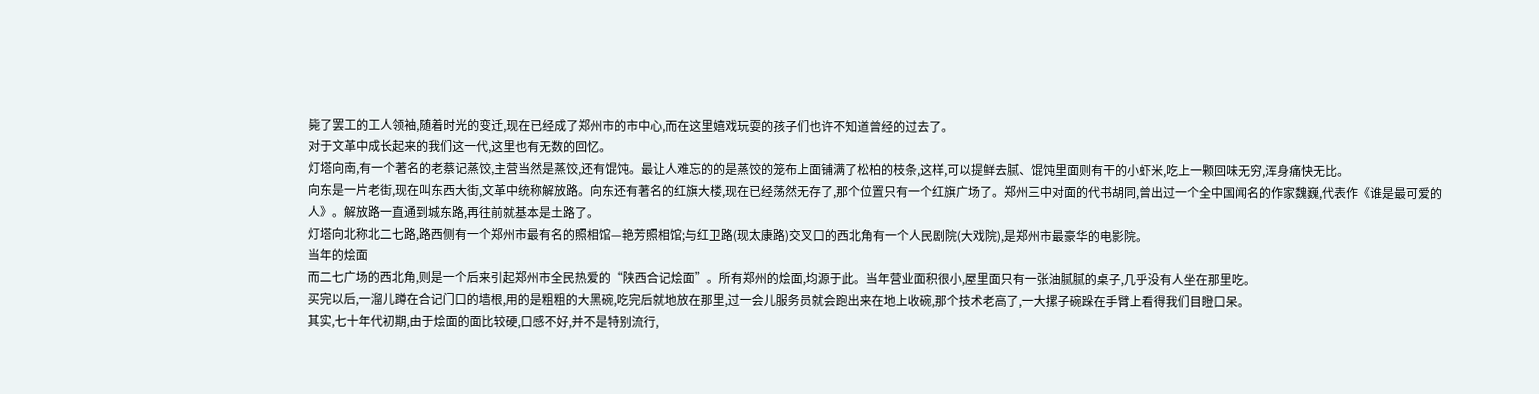毙了罢工的工人领袖,随着时光的变迁,现在已经成了郑州市的市中心,而在这里嬉戏玩耍的孩子们也许不知道曾经的过去了。
对于文革中成长起来的我们这一代,这里也有无数的回忆。
灯塔向南,有一个著名的老蔡记蒸饺,主营当然是蒸饺,还有馄饨。最让人难忘的的是蒸饺的笼布上面铺满了松柏的枝条,这样,可以提鲜去腻、馄饨里面则有干的小虾米,吃上一颗回味无穷,浑身痛快无比。
向东是一片老街,现在叫东西大街,文革中统称解放路。向东还有著名的红旗大楼,现在已经荡然无存了,那个位置只有一个红旗广场了。郑州三中对面的代书胡同,曾出过一个全中国闻名的作家魏巍,代表作《谁是最可爱的人》。解放路一直通到城东路,再往前就基本是土路了。
灯塔向北称北二七路,路西侧有一个郑州市最有名的照相馆—艳芳照相馆;与红卫路(现太康路)交叉口的西北角有一个人民剧院(大戏院),是郑州市最豪华的电影院。
当年的烩面
而二七广场的西北角,则是一个后来引起郑州市全民热爱的“陕西合记烩面”。所有郑州的烩面,均源于此。当年营业面积很小,屋里面只有一张油腻腻的桌子,几乎没有人坐在那里吃。
买完以后,一溜儿蹲在合记门口的墙根,用的是粗粗的大黑碗,吃完后就地放在那里,过一会儿服务员就会跑出来在地上收碗,那个技术老高了,一大摞子碗跺在手臂上看得我们目瞪口呆。
其实,七十年代初期,由于烩面的面比较硬,口感不好,并不是特别流行,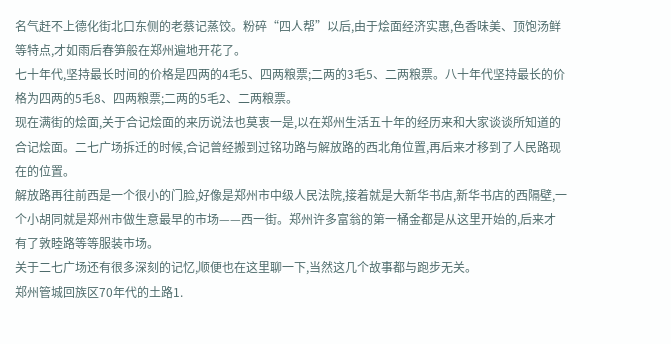名气赶不上德化街北口东侧的老蔡记蒸饺。粉碎“四人帮”以后,由于烩面经济实惠,色香味美、顶饱汤鲜等特点,才如雨后春笋般在郑州遍地开花了。
七十年代,坚持最长时间的价格是四两的4毛5、四两粮票;二两的3毛5、二两粮票。八十年代坚持最长的价格为四两的5毛8、四两粮票;二两的5毛2、二两粮票。
现在满街的烩面,关于合记烩面的来历说法也莫衷一是,以在郑州生活五十年的经历来和大家谈谈所知道的合记烩面。二七广场拆迁的时候,合记曾经搬到过铭功路与解放路的西北角位置,再后来才移到了人民路现在的位置。
解放路再往前西是一个很小的门脸,好像是郑州市中级人民法院,接着就是大新华书店,新华书店的西隔壁,一个小胡同就是郑州市做生意最早的市场——西一街。郑州许多富翁的第一桶金都是从这里开始的,后来才有了敦睦路等等服装市场。
关于二七广场还有很多深刻的记忆,顺便也在这里聊一下,当然这几个故事都与跑步无关。
郑州管城回族区70年代的土路1.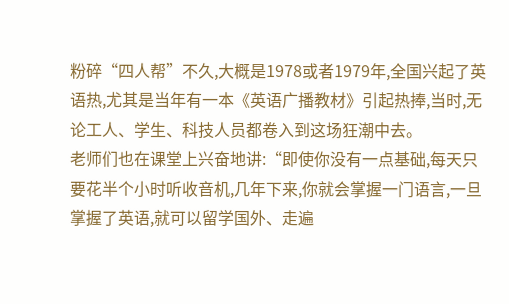粉碎“四人帮”不久,大概是1978或者1979年,全国兴起了英语热,尤其是当年有一本《英语广播教材》引起热捧,当时,无论工人、学生、科技人员都卷入到这场狂潮中去。
老师们也在课堂上兴奋地讲:“即使你没有一点基础,每天只要花半个小时听收音机,几年下来,你就会掌握一门语言,一旦掌握了英语,就可以留学国外、走遍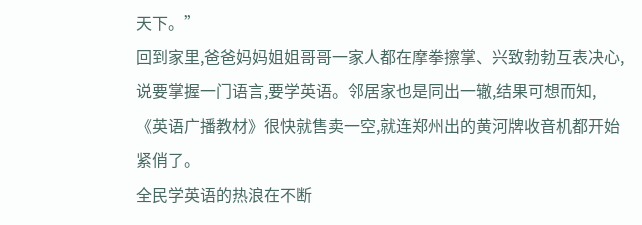天下。”
回到家里,爸爸妈妈姐姐哥哥一家人都在摩拳擦掌、兴致勃勃互表决心,说要掌握一门语言,要学英语。邻居家也是同出一辙,结果可想而知,《英语广播教材》很快就售卖一空,就连郑州出的黄河牌收音机都开始紧俏了。
全民学英语的热浪在不断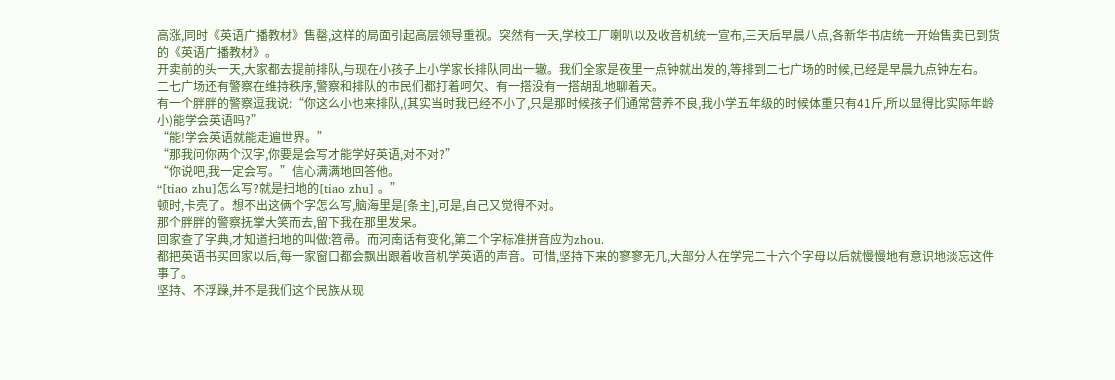高涨,同时《英语广播教材》售罄,这样的局面引起高层领导重视。突然有一天,学校工厂喇叭以及收音机统一宣布,三天后早晨八点,各新华书店统一开始售卖已到货的《英语广播教材》。
开卖前的头一天,大家都去提前排队,与现在小孩子上小学家长排队同出一辙。我们全家是夜里一点钟就出发的,等排到二七广场的时候,已经是早晨九点钟左右。
二七广场还有警察在维持秩序,警察和排队的市民们都打着呵欠、有一搭没有一搭胡乱地聊着天。
有一个胖胖的警察逗我说:“你这么小也来排队,(其实当时我已经不小了,只是那时候孩子们通常营养不良,我小学五年级的时候体重只有41斤,所以显得比实际年龄小)能学会英语吗?”
“能!学会英语就能走遍世界。”
“那我问你两个汉字,你要是会写才能学好英语,对不对?”
“你说吧,我一定会写。”信心满满地回答他。
“[tiao zhu]怎么写?就是扫地的[tiao zhu] 。”
顿时,卡壳了。想不出这俩个字怎么写,脑海里是[条主],可是,自己又觉得不对。
那个胖胖的警察抚掌大笑而去,留下我在那里发呆。
回家查了字典,才知道扫地的叫做:笤帚。而河南话有变化,第二个字标准拼音应为zhou.
都把英语书买回家以后,每一家窗口都会飘出跟着收音机学英语的声音。可惜,坚持下来的寥寥无几,大部分人在学完二十六个字母以后就慢慢地有意识地淡忘这件事了。
坚持、不浮躁,并不是我们这个民族从现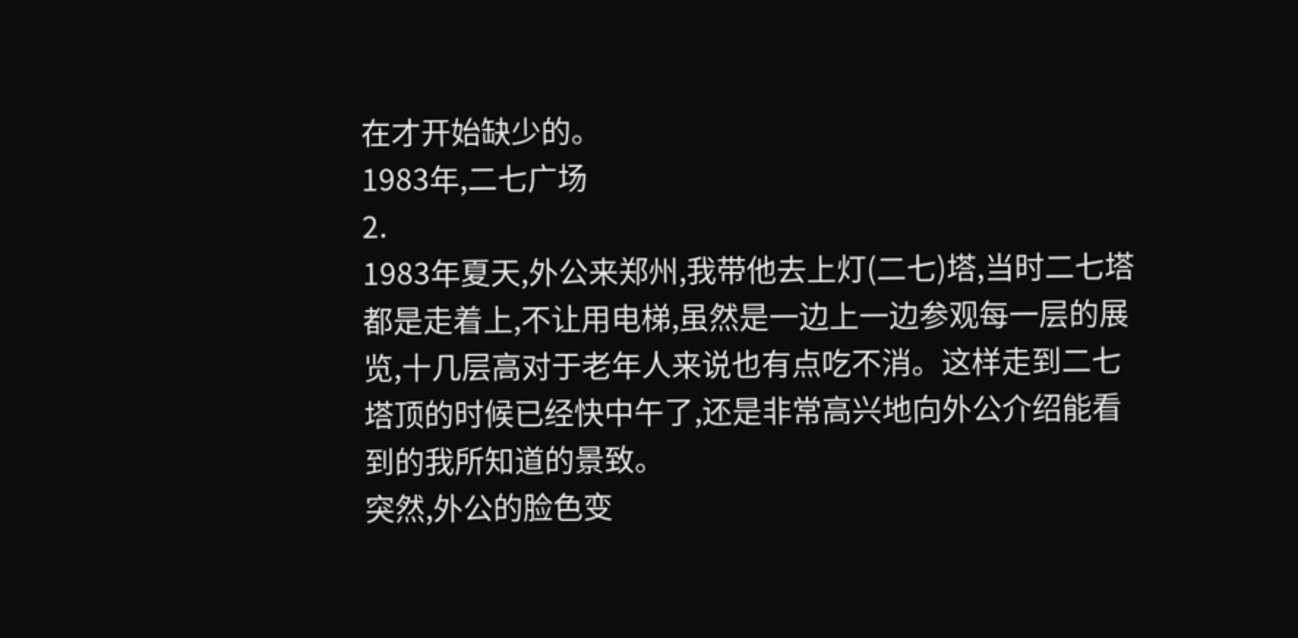在才开始缺少的。
1983年,二七广场
2.
1983年夏天,外公来郑州,我带他去上灯(二七)塔,当时二七塔都是走着上,不让用电梯,虽然是一边上一边参观每一层的展览,十几层高对于老年人来说也有点吃不消。这样走到二七塔顶的时候已经快中午了,还是非常高兴地向外公介绍能看到的我所知道的景致。
突然,外公的脸色变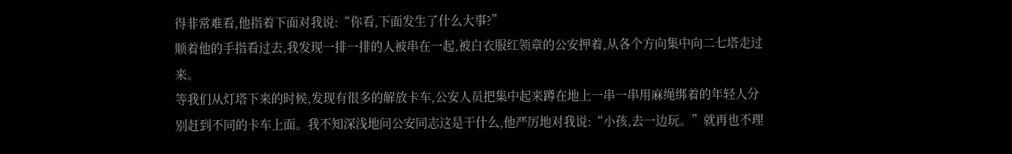得非常难看,他指着下面对我说:“你看,下面发生了什么大事?”
顺着他的手指看过去,我发现一排一排的人被串在一起,被白衣服红领章的公安押着,从各个方向集中向二七塔走过来。
等我们从灯塔下来的时候,发现有很多的解放卡车,公安人员把集中起来蹲在地上一串一串用麻绳绑着的年轻人分别赶到不同的卡车上面。我不知深浅地问公安同志这是干什么,他严厉地对我说:“小孩,去一边玩。”就再也不理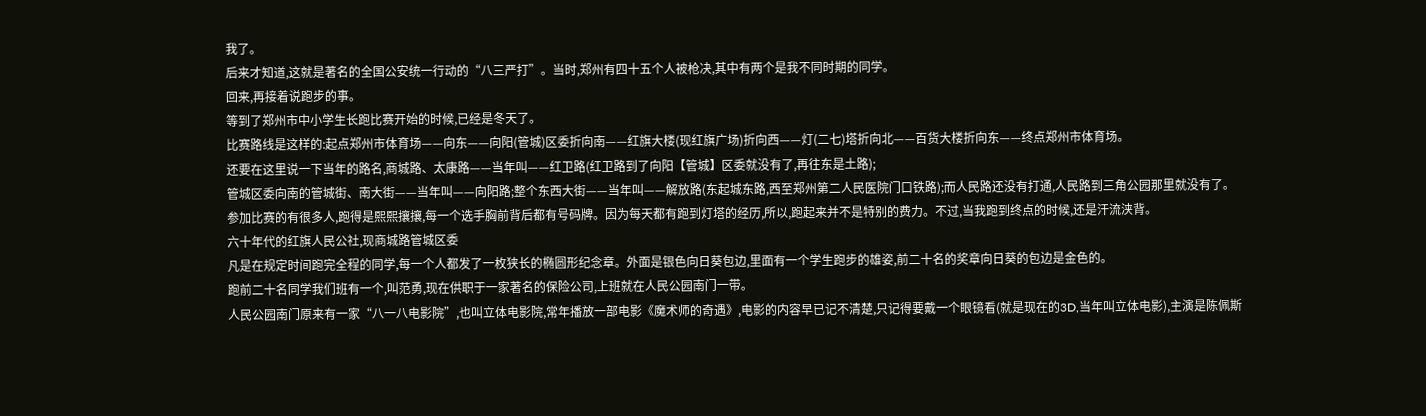我了。
后来才知道,这就是著名的全国公安统一行动的“八三严打”。当时,郑州有四十五个人被枪决,其中有两个是我不同时期的同学。
回来,再接着说跑步的事。
等到了郑州市中小学生长跑比赛开始的时候,已经是冬天了。
比赛路线是这样的:起点郑州市体育场——向东——向阳(管城)区委折向南——红旗大楼(现红旗广场)折向西——灯(二七)塔折向北——百货大楼折向东——终点郑州市体育场。
还要在这里说一下当年的路名,商城路、太康路——当年叫——红卫路(红卫路到了向阳【管城】区委就没有了,再往东是土路);
管城区委向南的管城街、南大街——当年叫——向阳路;整个东西大街——当年叫——解放路(东起城东路,西至郑州第二人民医院门口铁路);而人民路还没有打通,人民路到三角公园那里就没有了。
参加比赛的有很多人,跑得是熙熙攘攘,每一个选手胸前背后都有号码牌。因为每天都有跑到灯塔的经历,所以,跑起来并不是特别的费力。不过,当我跑到终点的时候,还是汗流浃背。
六十年代的红旗人民公社,现商城路管城区委
凡是在规定时间跑完全程的同学,每一个人都发了一枚狭长的椭圆形纪念章。外面是银色向日葵包边,里面有一个学生跑步的雄姿,前二十名的奖章向日葵的包边是金色的。
跑前二十名同学我们班有一个,叫范勇,现在供职于一家著名的保险公司,上班就在人民公园南门一带。
人民公园南门原来有一家“八一八电影院”,也叫立体电影院,常年播放一部电影《魔术师的奇遇》,电影的内容早已记不清楚,只记得要戴一个眼镜看(就是现在的3D,当年叫立体电影),主演是陈佩斯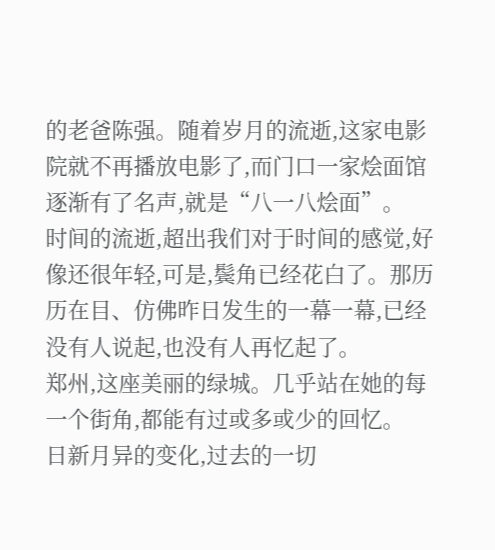的老爸陈强。随着岁月的流逝,这家电影院就不再播放电影了,而门口一家烩面馆逐渐有了名声,就是“八一八烩面”。
时间的流逝,超出我们对于时间的感觉,好像还很年轻,可是,鬓角已经花白了。那历历在目、仿佛昨日发生的一幕一幕,已经没有人说起,也没有人再忆起了。
郑州,这座美丽的绿城。几乎站在她的每一个街角,都能有过或多或少的回忆。
日新月异的变化,过去的一切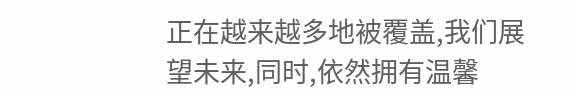正在越来越多地被覆盖,我们展望未来,同时,依然拥有温馨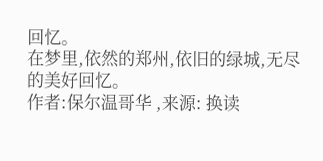回忆。
在梦里,依然的郑州,依旧的绿城,无尽的美好回忆。
作者:保尔温哥华 ,来源: 换读